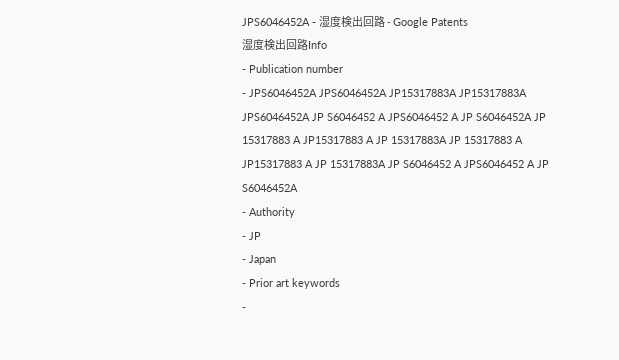JPS6046452A - 湿度検出回路 - Google Patents
湿度検出回路Info
- Publication number
- JPS6046452A JPS6046452A JP15317883A JP15317883A JPS6046452A JP S6046452 A JPS6046452 A JP S6046452A JP 15317883 A JP15317883 A JP 15317883A JP 15317883 A JP15317883 A JP 15317883A JP S6046452 A JPS6046452 A JP S6046452A
- Authority
- JP
- Japan
- Prior art keywords
-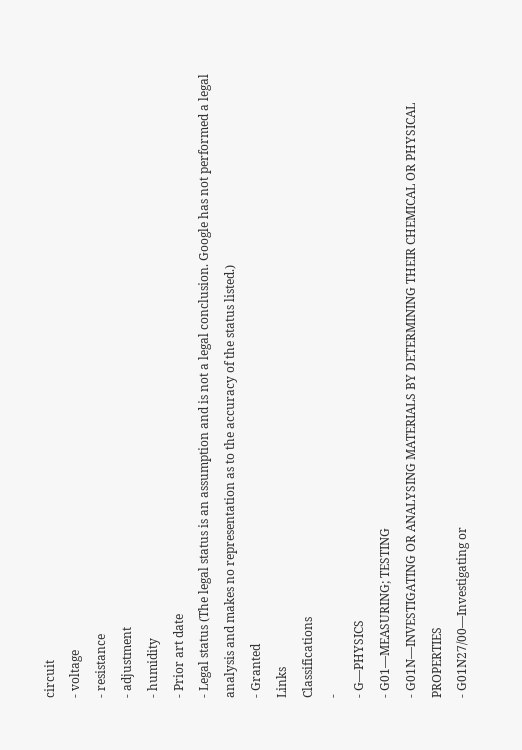circuit
- voltage
- resistance
- adjustment
- humidity
- Prior art date
- Legal status (The legal status is an assumption and is not a legal conclusion. Google has not performed a legal analysis and makes no representation as to the accuracy of the status listed.)
- Granted
Links
Classifications
-
- G—PHYSICS
- G01—MEASURING; TESTING
- G01N—INVESTIGATING OR ANALYSING MATERIALS BY DETERMINING THEIR CHEMICAL OR PHYSICAL PROPERTIES
- G01N27/00—Investigating or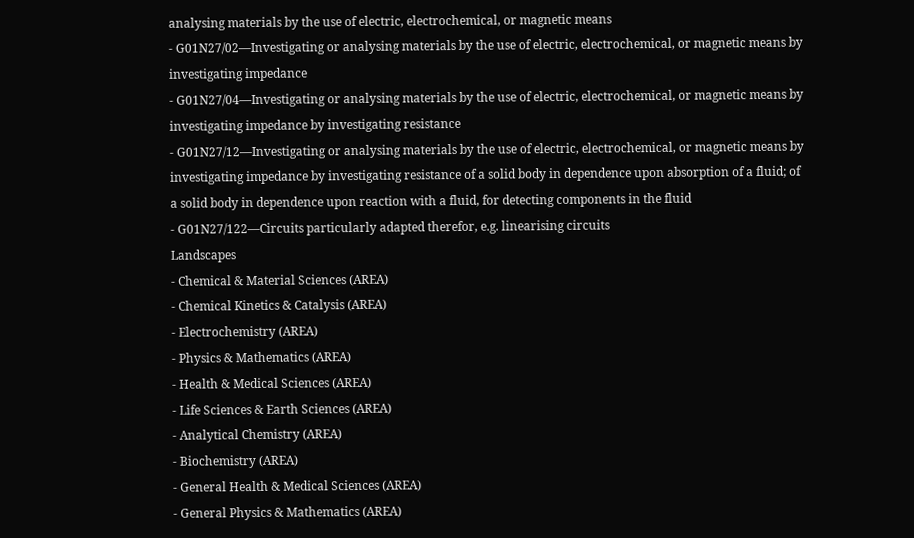analysing materials by the use of electric, electrochemical, or magnetic means
- G01N27/02—Investigating or analysing materials by the use of electric, electrochemical, or magnetic means by investigating impedance
- G01N27/04—Investigating or analysing materials by the use of electric, electrochemical, or magnetic means by investigating impedance by investigating resistance
- G01N27/12—Investigating or analysing materials by the use of electric, electrochemical, or magnetic means by investigating impedance by investigating resistance of a solid body in dependence upon absorption of a fluid; of a solid body in dependence upon reaction with a fluid, for detecting components in the fluid
- G01N27/122—Circuits particularly adapted therefor, e.g. linearising circuits
Landscapes
- Chemical & Material Sciences (AREA)
- Chemical Kinetics & Catalysis (AREA)
- Electrochemistry (AREA)
- Physics & Mathematics (AREA)
- Health & Medical Sciences (AREA)
- Life Sciences & Earth Sciences (AREA)
- Analytical Chemistry (AREA)
- Biochemistry (AREA)
- General Health & Medical Sciences (AREA)
- General Physics & Mathematics (AREA)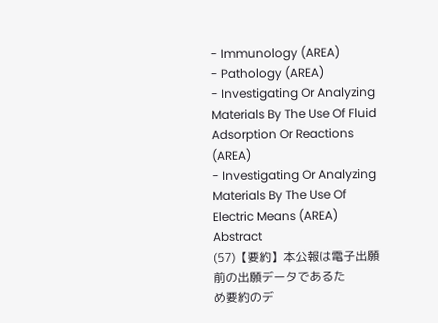- Immunology (AREA)
- Pathology (AREA)
- Investigating Or Analyzing Materials By The Use Of Fluid Adsorption Or Reactions (AREA)
- Investigating Or Analyzing Materials By The Use Of Electric Means (AREA)
Abstract
(57)【要約】本公報は電子出願前の出願データであるた
め要約のデ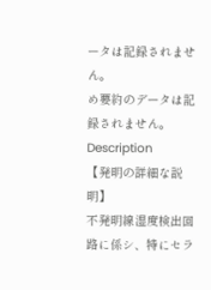ータは記録されません。
め要約のデータは記録されません。
Description
【発明の詳細な説明】
不発明線湿度検出回路に係シ、特にセラ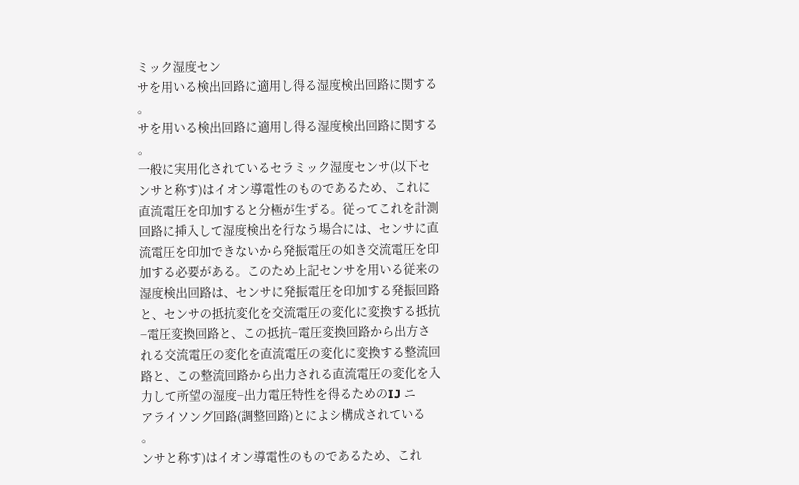ミック湿度セン
サを用いる検出回路に適用し得る湿度検出回路に関する
。
サを用いる検出回路に適用し得る湿度検出回路に関する
。
一般に実用化されているセラミック湿度センサ(以下セ
ンサと称す)はイオン導電性のものであるため、これに
直流電圧を印加すると分極が生ずる。従ってこれを計測
回路に挿入して湿度検出を行なう場合には、センサに直
流電圧を印加できないから発振電圧の如き交流電圧を印
加する必要がある。このため上記センサを用いる従来の
湿度検出回路は、センサに発振電圧を印加する発振回路
と、センサの抵抗変化を交流電圧の変化に変換する抵抗
−電圧変換回路と、この抵抗−電圧変換回路から出方さ
れる交流電圧の変化を直流電圧の変化に変換する整流回
路と、この整流回路から出力される直流電圧の変化を入
力して所望の湿度−出力電圧特性を得るためのIJ ニ
アライソング回路(調整回路)とによシ構成されている
。
ンサと称す)はイオン導電性のものであるため、これ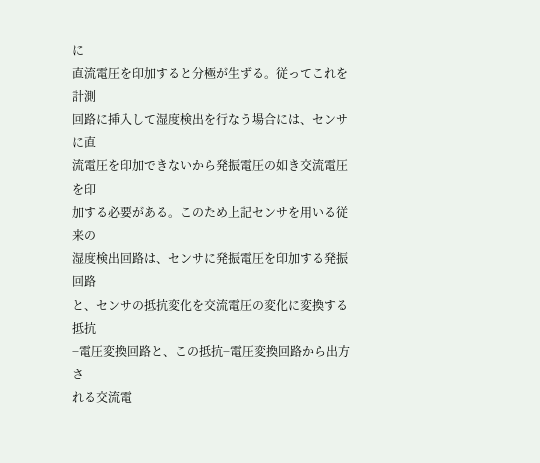に
直流電圧を印加すると分極が生ずる。従ってこれを計測
回路に挿入して湿度検出を行なう場合には、センサに直
流電圧を印加できないから発振電圧の如き交流電圧を印
加する必要がある。このため上記センサを用いる従来の
湿度検出回路は、センサに発振電圧を印加する発振回路
と、センサの抵抗変化を交流電圧の変化に変換する抵抗
−電圧変換回路と、この抵抗−電圧変換回路から出方さ
れる交流電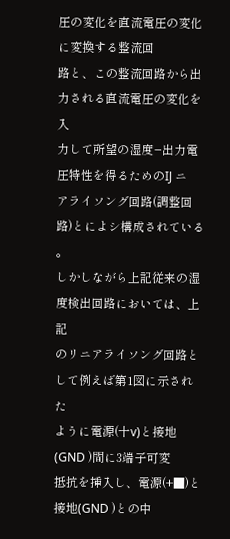圧の変化を直流電圧の変化に変換する整流回
路と、この整流回路から出力される直流電圧の変化を入
力して所望の湿度−出力電圧特性を得るためのIJ ニ
アライソング回路(調整回路)とによシ構成されている
。
しかしながら上記従来の湿度検出回路においては、上記
のリニアライソング回路として例えば第1図に示された
ように電源(十v)と接地(GND )間に3端子可変
抵抗を挿入し、電源(+■)と接地(GND )との中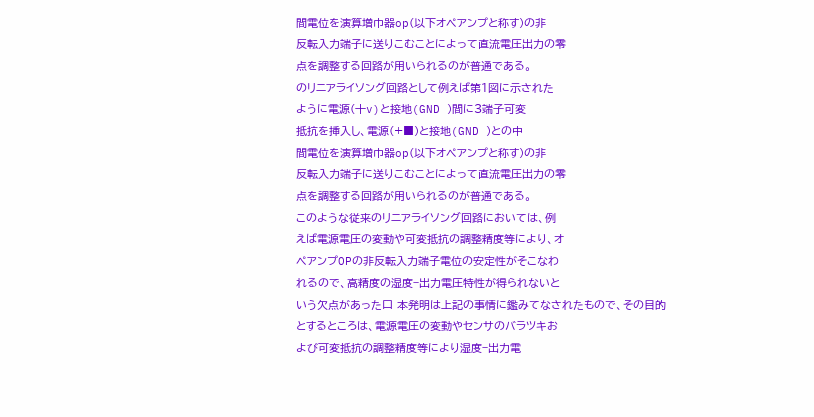間電位を演算増巾器op(以下オペアンプと称す)の非
反転入力端子に送りこむことによって直流電圧出力の零
点を調整する回路が用いられるのが普通である。
のリニアライソング回路として例えば第1図に示された
ように電源(十v)と接地(GND )間に3端子可変
抵抗を挿入し、電源(+■)と接地(GND )との中
間電位を演算増巾器op(以下オペアンプと称す)の非
反転入力端子に送りこむことによって直流電圧出力の零
点を調整する回路が用いられるのが普通である。
このような従来のリニアライソング回路においては、例
えば電源電圧の変動や可変抵抗の調整精度等により、オ
ペアンプOPの非反転入力端子電位の安定性がそこなわ
れるので、高精度の湿度−出力電圧特性が得られないと
いう欠点があった口 本発明は上記の事情に鑑みてなされたもので、その目的
とするところは、電源電圧の変動やセンサのバラツキお
よび可変抵抗の調整精度等により湿度−出力電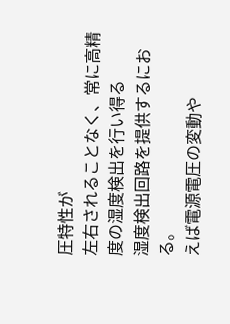圧特性が
左右されることなく、常に高精度の湿度検出を行い得る
湿度検出回路を提供するにおる。
えば電源電圧の変動や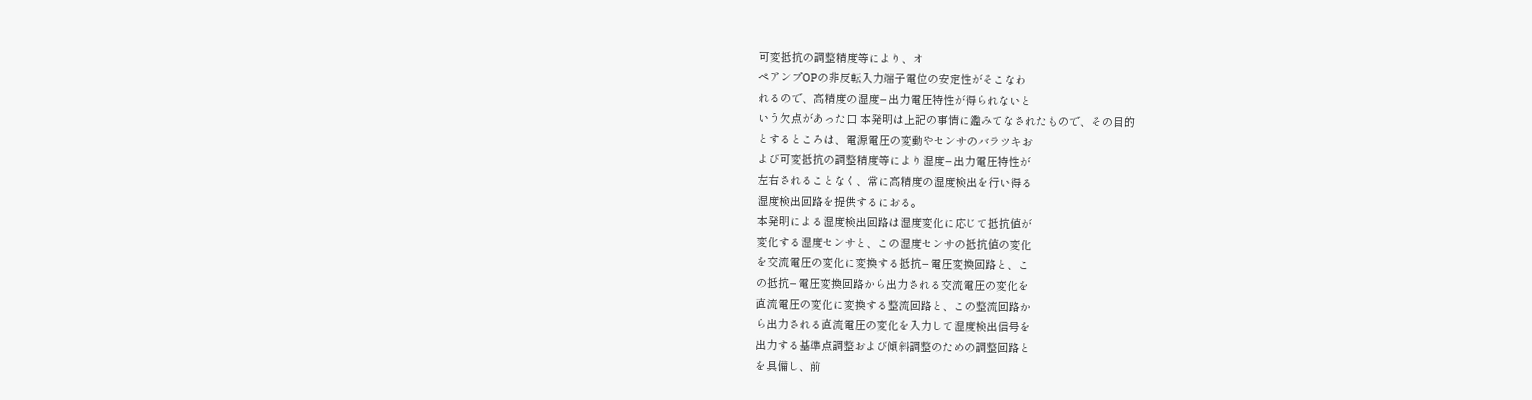可変抵抗の調整精度等により、オ
ペアンプOPの非反転入力端子電位の安定性がそこなわ
れるので、高精度の湿度−出力電圧特性が得られないと
いう欠点があった口 本発明は上記の事情に鑑みてなされたもので、その目的
とするところは、電源電圧の変動やセンサのバラツキお
よび可変抵抗の調整精度等により湿度−出力電圧特性が
左右されることなく、常に高精度の湿度検出を行い得る
湿度検出回路を提供するにおる。
本発明による湿度検出回路は湿度変化に応じて抵抗値が
変化する湿度センサと、この湿度センサの抵抗値の変化
を交流電圧の変化に変換する抵抗−電圧変換回路と、こ
の抵抗−電圧変換回路から出力される交流電圧の変化を
直流電圧の変化に変換する整流回路と、この整流回路か
ら出力される直流電圧の変化を入力して湿度検出信号を
出力する基準点調整および傾斜調整のための調整回路と
を具備し、前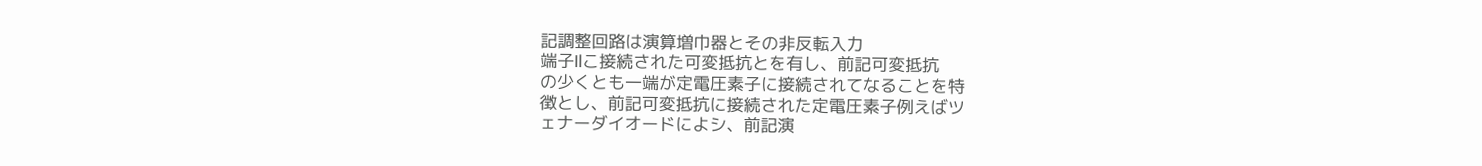記調整回路は演算増巾器とその非反転入力
端子Ilこ接続された可変抵抗とを有し、前記可変抵抗
の少くとも一端が定電圧素子に接続されてなることを特
徴とし、前記可変抵抗に接続された定電圧素子例えばツ
ェナーダイオードによシ、前記演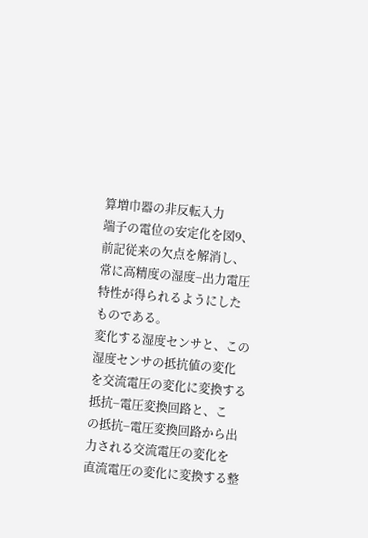算増巾器の非反転入力
端子の電位の安定化を図9、前記従来の欠点を解消し、
常に高精度の湿度−出力電圧特性が得られるようにした
ものである。
変化する湿度センサと、この湿度センサの抵抗値の変化
を交流電圧の変化に変換する抵抗−電圧変換回路と、こ
の抵抗−電圧変換回路から出力される交流電圧の変化を
直流電圧の変化に変換する整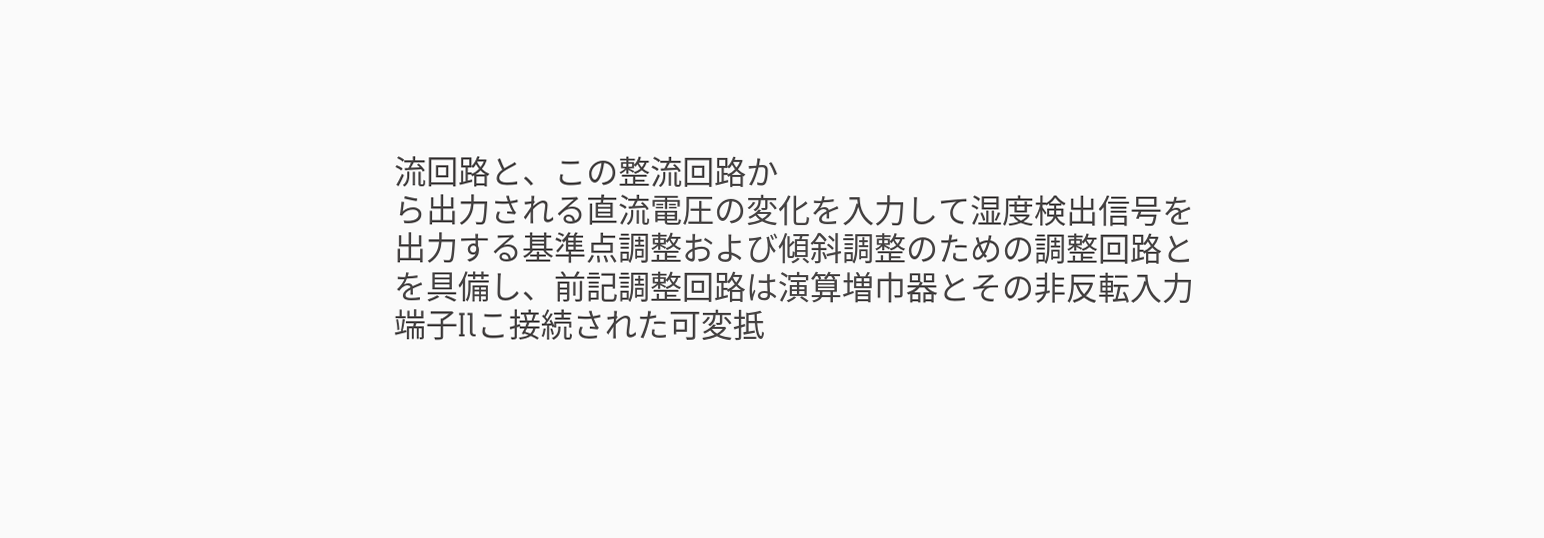流回路と、この整流回路か
ら出力される直流電圧の変化を入力して湿度検出信号を
出力する基準点調整および傾斜調整のための調整回路と
を具備し、前記調整回路は演算増巾器とその非反転入力
端子Ilこ接続された可変抵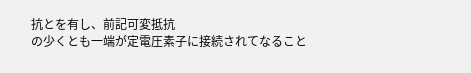抗とを有し、前記可変抵抗
の少くとも一端が定電圧素子に接続されてなること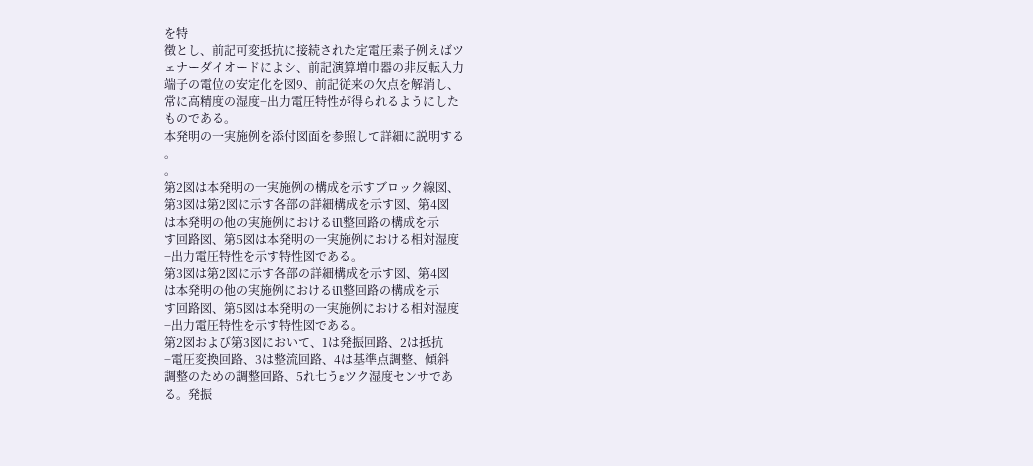を特
徴とし、前記可変抵抗に接続された定電圧素子例えばツ
ェナーダイオードによシ、前記演算増巾器の非反転入力
端子の電位の安定化を図9、前記従来の欠点を解消し、
常に高精度の湿度−出力電圧特性が得られるようにした
ものである。
本発明の一実施例を添付図面を参照して詳細に説明する
。
。
第2図は本発明の一実施例の構成を示すブロック線図、
第3図は第2図に示す各部の詳細構成を示す図、第4図
は本発明の他の実施例におけるiIl整回路の構成を示
す回路図、第5図は本発明の一実施例における相対湿度
−出力電圧特性を示す特性図である。
第3図は第2図に示す各部の詳細構成を示す図、第4図
は本発明の他の実施例におけるiIl整回路の構成を示
す回路図、第5図は本発明の一実施例における相対湿度
−出力電圧特性を示す特性図である。
第2図および第3図において、1は発振回路、2は抵抗
−電圧変換回路、3は整流回路、4は基準点調整、傾斜
調整のための調整回路、5れ七うεツク湿度センサであ
る。発振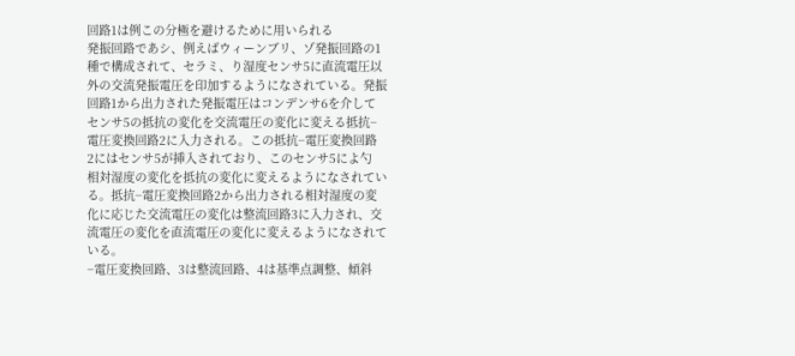回路1は例この分極を避けるために用いられる
発振回路であシ、例えばウィーンブリ、ゾ発振回路の1
種で構成されて、セラミ、り湿度センサ5に直流電圧以
外の交流発振電圧を印加するようになされている。発振
回路1から出力された発振電圧はコンデンサ6を介して
センサ5の抵抗の変化を交流電圧の変化に変える抵抗−
電圧変換回路2に入力される。この抵抗−電圧変換回路
2にはセンサ5が挿入されており、このセンサ5によ勺
相対湿度の変化を抵抗の変化に変えるようになされてい
る。抵抗−電圧変換回路2から出力される相対湿度の変
化に応じた交流電圧の変化は整流回路3に入力され、交
流電圧の変化を直流電圧の変化に変えるようになされて
いる。
−電圧変換回路、3は整流回路、4は基準点調整、傾斜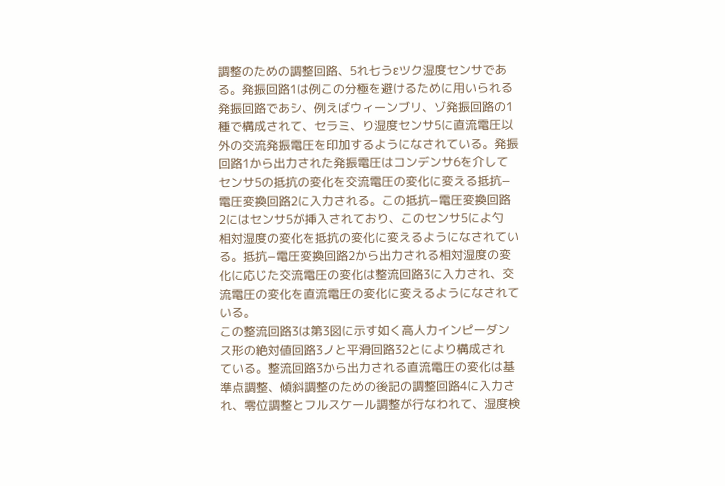調整のための調整回路、5れ七うεツク湿度センサであ
る。発振回路1は例この分極を避けるために用いられる
発振回路であシ、例えばウィーンブリ、ゾ発振回路の1
種で構成されて、セラミ、り湿度センサ5に直流電圧以
外の交流発振電圧を印加するようになされている。発振
回路1から出力された発振電圧はコンデンサ6を介して
センサ5の抵抗の変化を交流電圧の変化に変える抵抗−
電圧変換回路2に入力される。この抵抗−電圧変換回路
2にはセンサ5が挿入されており、このセンサ5によ勺
相対湿度の変化を抵抗の変化に変えるようになされてい
る。抵抗−電圧変換回路2から出力される相対湿度の変
化に応じた交流電圧の変化は整流回路3に入力され、交
流電圧の変化を直流電圧の変化に変えるようになされて
いる。
この整流回路3は第3図に示す如く高人力インピーダン
ス形の絶対値回路3ノと平滑回路32とにより構成され
ている。整流回路3から出力される直流電圧の変化は基
準点調整、傾斜調整のための後記の調整回路4に入力さ
れ、零位調整とフルスケール調整が行なわれて、湿度検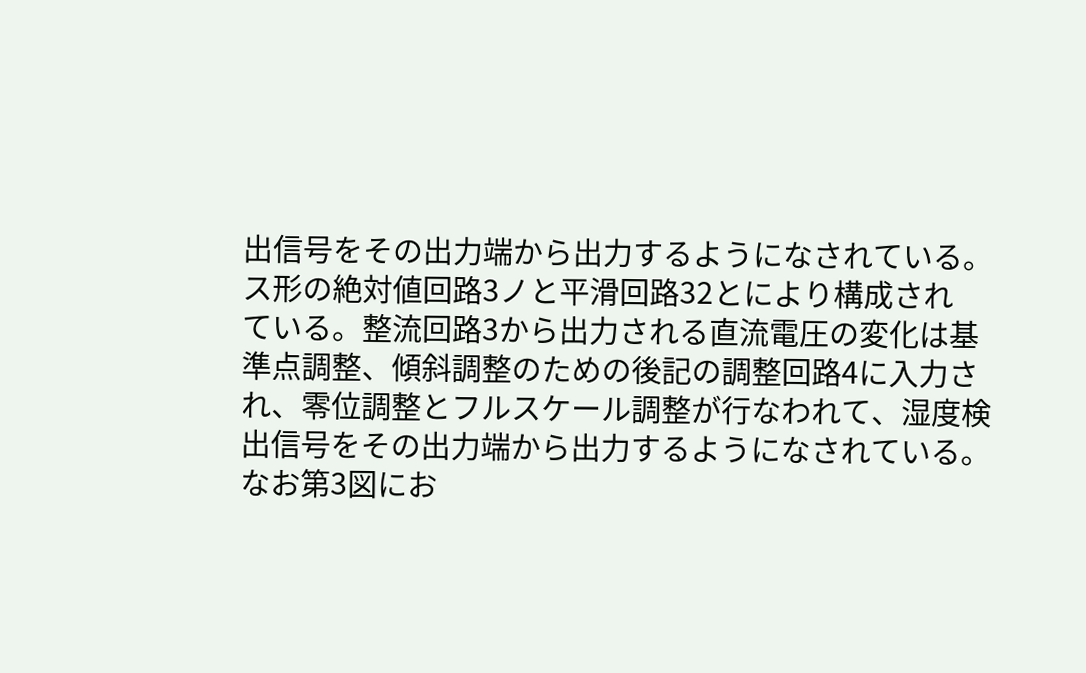出信号をその出力端から出力するようになされている。
ス形の絶対値回路3ノと平滑回路32とにより構成され
ている。整流回路3から出力される直流電圧の変化は基
準点調整、傾斜調整のための後記の調整回路4に入力さ
れ、零位調整とフルスケール調整が行なわれて、湿度検
出信号をその出力端から出力するようになされている。
なお第3図にお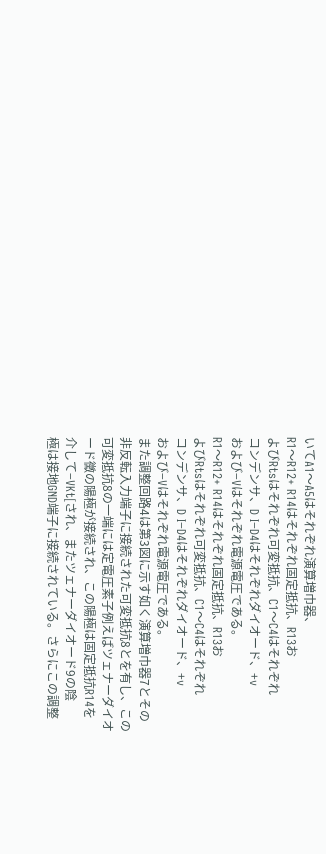いてA1〜A5はそれぞれ演算増巾器、
R1〜R12+ R14はそれぞれ固定抵抗、R13お
よびRtsはそれぞれ可変抵抗、C1〜C4はそれぞれ
コンデンサ、D I−D4はそれぞれダイオード、+v
および−Vはそれぞれ電源電圧である。
R1〜R12+ R14はそれぞれ固定抵抗、R13お
よびRtsはそれぞれ可変抵抗、C1〜C4はそれぞれ
コンデンサ、D I−D4はそれぞれダイオード、+v
および−Vはそれぞれ電源電圧である。
また調整回路4は第3図に示す如く演算増巾器7とその
非反転入力端子に接続された可変抵抗8とを有し、この
可変抵抗8の一端には定電圧素子例えばツェナーダイオ
ード黴の陽極が接続され、この陽極は固定抵抗R14を
介して−VKt[され、またツェナーダイオード9の陰
極は接地GND端子に接続されている。さらにこの調整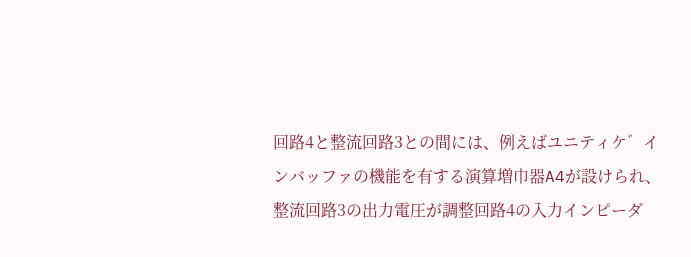回路4と整流回路3との間には、例えばユニティケ゛イ
ンバッファの機能を有する演算増巾器A4が設けられ、
整流回路3の出力電圧が調整回路4の入力インピーダ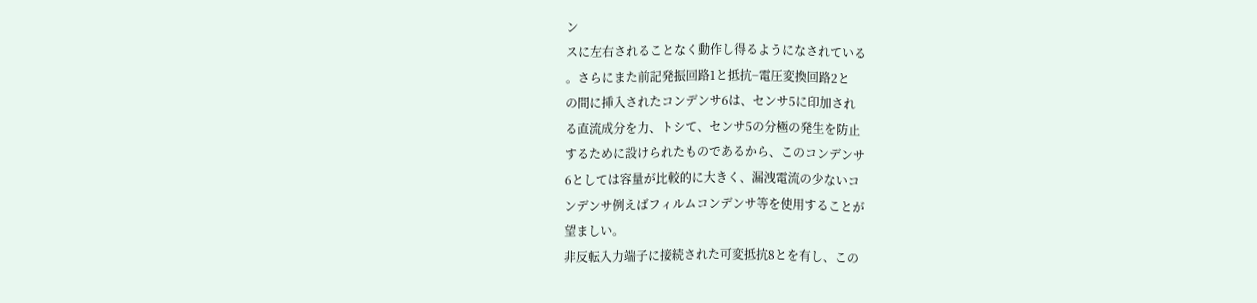ン
スに左右されることなく動作し得るようになされている
。さらにまた前記発振回路1と抵抗−電圧変換回路2と
の間に挿入されたコンデンサ6は、センサ5に印加され
る直流成分を力、トシて、センサ5の分極の発生を防止
するために設けられたものであるから、このコンデンサ
6としては容量が比較的に大きく、漏洩電流の少ないコ
ンデンサ例えばフィルムコンデンサ等を使用することが
望ましい。
非反転入力端子に接続された可変抵抗8とを有し、この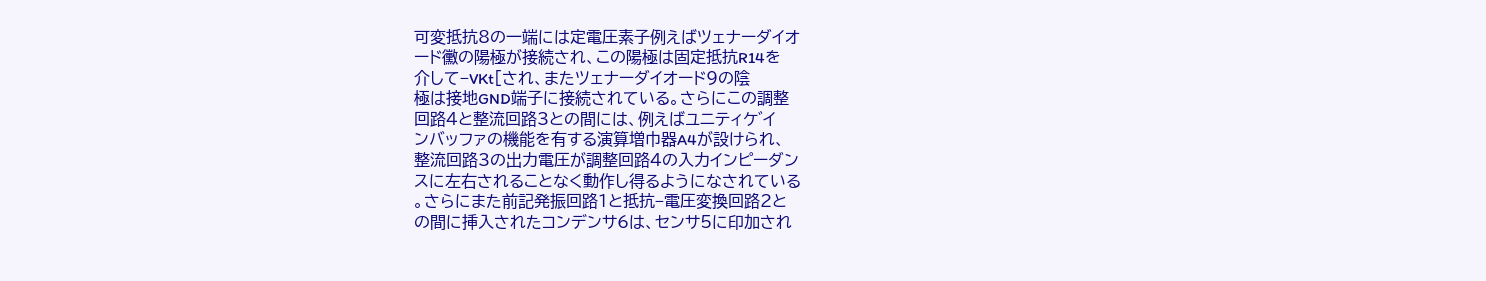可変抵抗8の一端には定電圧素子例えばツェナーダイオ
ード黴の陽極が接続され、この陽極は固定抵抗R14を
介して−VKt[され、またツェナーダイオード9の陰
極は接地GND端子に接続されている。さらにこの調整
回路4と整流回路3との間には、例えばユニティケ゛イ
ンバッファの機能を有する演算増巾器A4が設けられ、
整流回路3の出力電圧が調整回路4の入力インピーダン
スに左右されることなく動作し得るようになされている
。さらにまた前記発振回路1と抵抗−電圧変換回路2と
の間に挿入されたコンデンサ6は、センサ5に印加され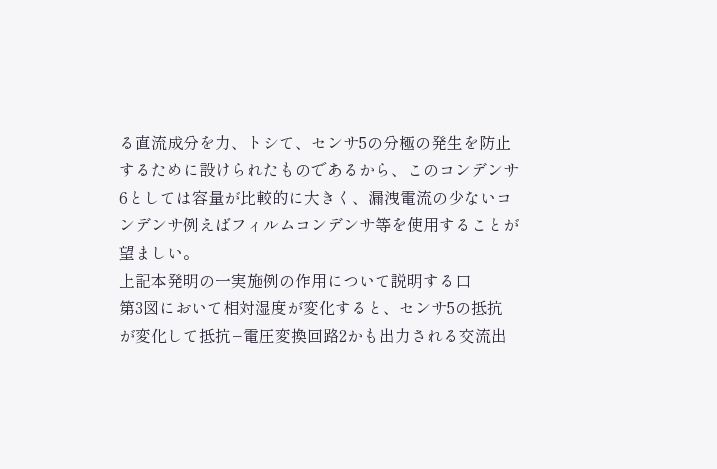る直流成分を力、トシて、センサ5の分極の発生を防止
するために設けられたものであるから、このコンデンサ
6としては容量が比較的に大きく、漏洩電流の少ないコ
ンデンサ例えばフィルムコンデンサ等を使用することが
望ましい。
上記本発明の一実施例の作用について説明する口
第3図において相対湿度が変化すると、センサ5の抵抗
が変化して抵抗−電圧変換回路2かも出力される交流出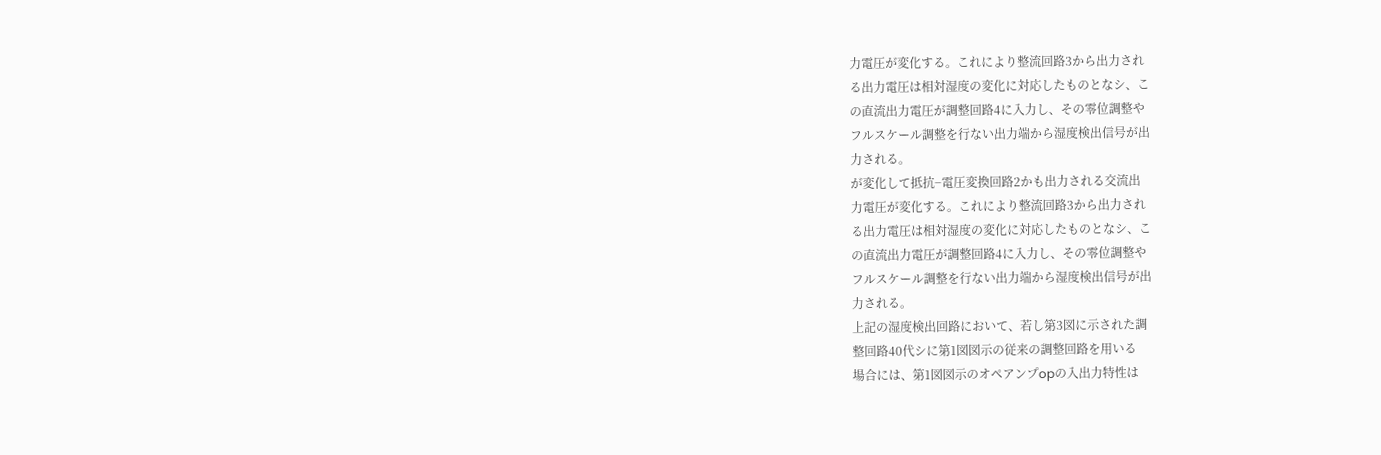力電圧が変化する。これにより整流回路3から出力され
る出力電圧は相対湿度の変化に対応したものとなシ、こ
の直流出力電圧が調整回路4に入力し、その零位調整や
フルスケール調整を行ない出力端から湿度検出信号が出
力される。
が変化して抵抗−電圧変換回路2かも出力される交流出
力電圧が変化する。これにより整流回路3から出力され
る出力電圧は相対湿度の変化に対応したものとなシ、こ
の直流出力電圧が調整回路4に入力し、その零位調整や
フルスケール調整を行ない出力端から湿度検出信号が出
力される。
上記の湿度検出回路において、若し第3図に示された調
整回路40代シに第1図図示の従来の調整回路を用いる
場合には、第1図図示のオペアンプopの入出力特性は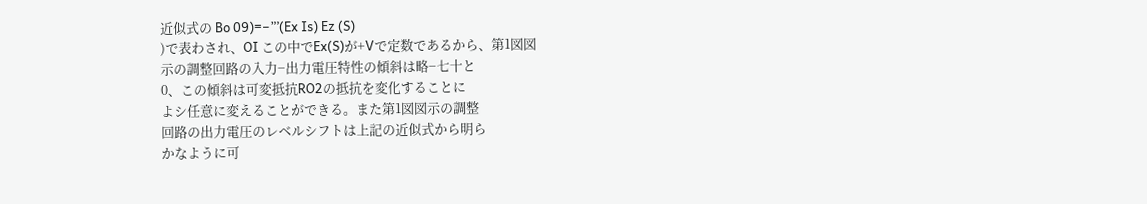近似式の Bo 09)=−”’(Ex Is) Ez (S)
)で表わされ、OI この中でEx(S)が+Vで定数であるから、第1図図
示の調整回路の入力−出力電圧特性の傾斜は略−七十と
0、この傾斜は可変抵抗RO2の抵抗を変化することに
よシ任意に変えることができる。また第1図図示の調整
回路の出力電圧のレベルシフトは上記の近似式から明ら
かなように可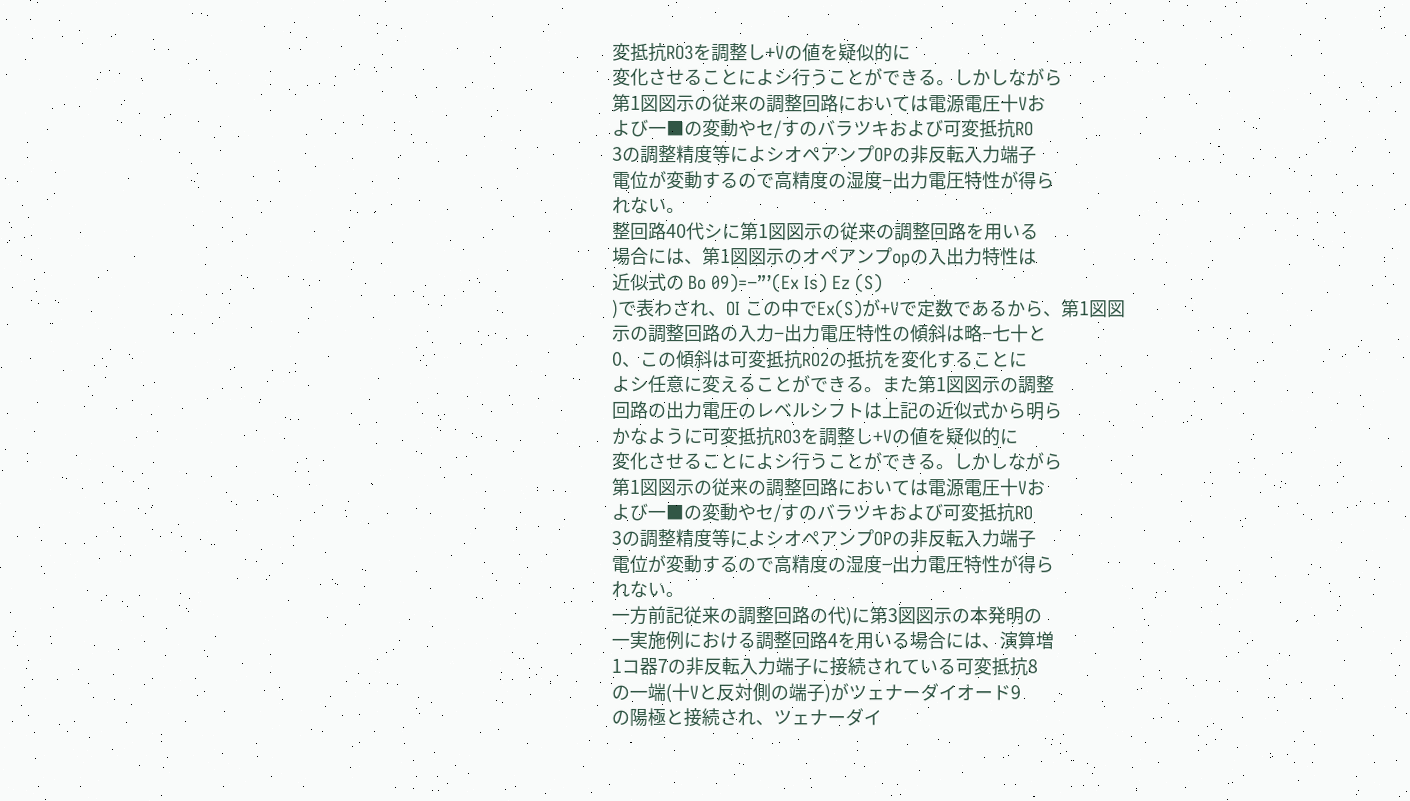変抵抗RO3を調整し+Vの値を疑似的に
変化させることによシ行うことができる。しかしながら
第1図図示の従来の調整回路においては電源電圧十Vお
よび一■の変動やセ/すのバラツキおよび可変抵抗RO
3の調整精度等によシオペアンプOPの非反転入力端子
電位が変動するので高精度の湿度−出力電圧特性が得ら
れない。
整回路40代シに第1図図示の従来の調整回路を用いる
場合には、第1図図示のオペアンプopの入出力特性は
近似式の Bo 09)=−”’(Ex Is) Ez (S)
)で表わされ、OI この中でEx(S)が+Vで定数であるから、第1図図
示の調整回路の入力−出力電圧特性の傾斜は略−七十と
0、この傾斜は可変抵抗RO2の抵抗を変化することに
よシ任意に変えることができる。また第1図図示の調整
回路の出力電圧のレベルシフトは上記の近似式から明ら
かなように可変抵抗RO3を調整し+Vの値を疑似的に
変化させることによシ行うことができる。しかしながら
第1図図示の従来の調整回路においては電源電圧十Vお
よび一■の変動やセ/すのバラツキおよび可変抵抗RO
3の調整精度等によシオペアンプOPの非反転入力端子
電位が変動するので高精度の湿度−出力電圧特性が得ら
れない。
一方前記従来の調整回路の代)に第3図図示の本発明の
一実施例における調整回路4を用いる場合には、演算増
1コ器7の非反転入力端子に接続されている可変抵抗8
の一端(十Vと反対側の端子)がツェナーダイオード9
の陽極と接続され、ツェナーダイ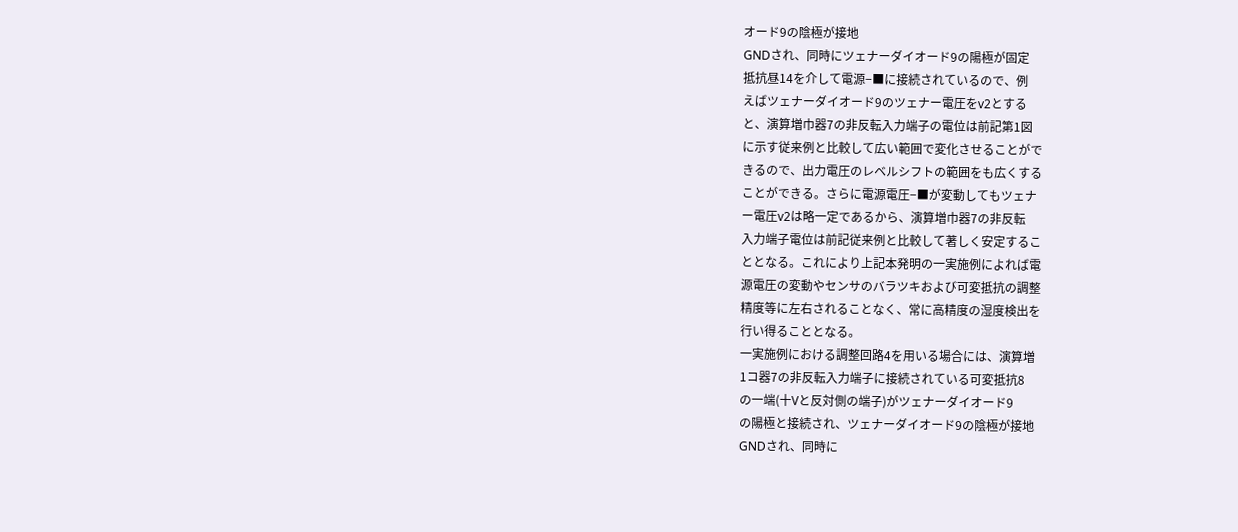オード9の陰極が接地
GNDされ、同時にツェナーダイオード9の陽極が固定
抵抗昼14を介して電源−■に接続されているので、例
えばツェナーダイオード9のツェナー電圧をv2とする
と、演算増巾器7の非反転入力端子の電位は前記第1図
に示す従来例と比較して広い範囲で変化させることがで
きるので、出力電圧のレベルシフトの範囲をも広くする
ことができる。さらに電源電圧−■が変動してもツェナ
ー電圧v2は略一定であるから、演算増巾器7の非反転
入力端子電位は前記従来例と比較して著しく安定するこ
ととなる。これにより上記本発明の一実施例によれば電
源電圧の変動やセンサのバラツキおよび可変抵抗の調整
精度等に左右されることなく、常に高精度の湿度検出を
行い得ることとなる。
一実施例における調整回路4を用いる場合には、演算増
1コ器7の非反転入力端子に接続されている可変抵抗8
の一端(十Vと反対側の端子)がツェナーダイオード9
の陽極と接続され、ツェナーダイオード9の陰極が接地
GNDされ、同時に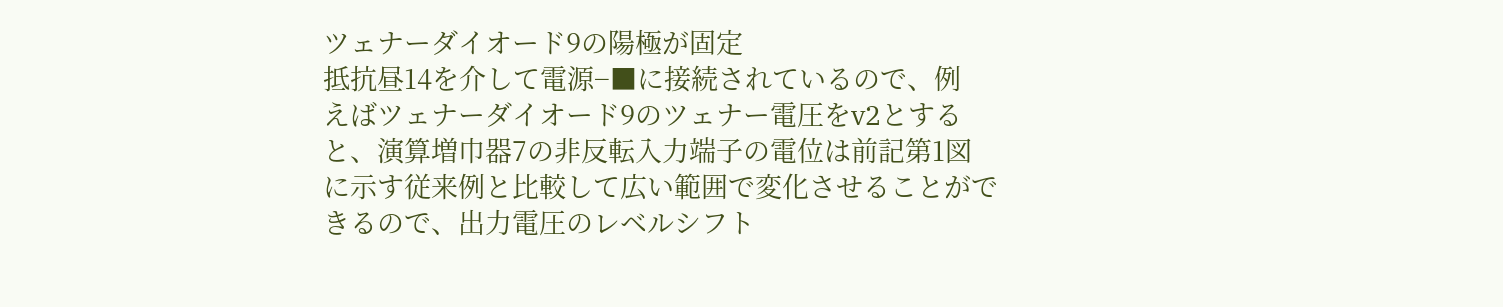ツェナーダイオード9の陽極が固定
抵抗昼14を介して電源−■に接続されているので、例
えばツェナーダイオード9のツェナー電圧をv2とする
と、演算増巾器7の非反転入力端子の電位は前記第1図
に示す従来例と比較して広い範囲で変化させることがで
きるので、出力電圧のレベルシフト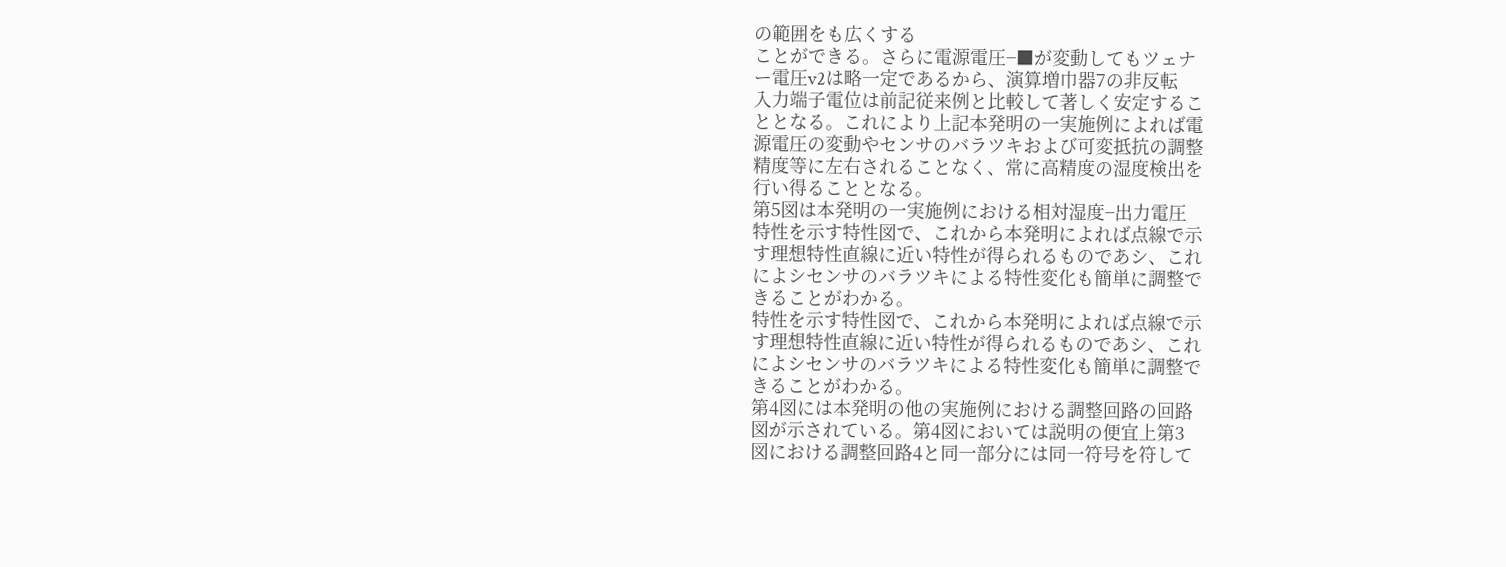の範囲をも広くする
ことができる。さらに電源電圧−■が変動してもツェナ
ー電圧v2は略一定であるから、演算増巾器7の非反転
入力端子電位は前記従来例と比較して著しく安定するこ
ととなる。これにより上記本発明の一実施例によれば電
源電圧の変動やセンサのバラツキおよび可変抵抗の調整
精度等に左右されることなく、常に高精度の湿度検出を
行い得ることとなる。
第5図は本発明の一実施例における相対湿度−出力電圧
特性を示す特性図で、これから本発明によれば点線で示
す理想特性直線に近い特性が得られるものであシ、これ
によシセンサのバラツキによる特性変化も簡単に調整で
きることがわかる。
特性を示す特性図で、これから本発明によれば点線で示
す理想特性直線に近い特性が得られるものであシ、これ
によシセンサのバラツキによる特性変化も簡単に調整で
きることがわかる。
第4図には本発明の他の実施例における調整回路の回路
図が示されている。第4図においては説明の便宜上第3
図における調整回路4と同一部分には同一符号を符して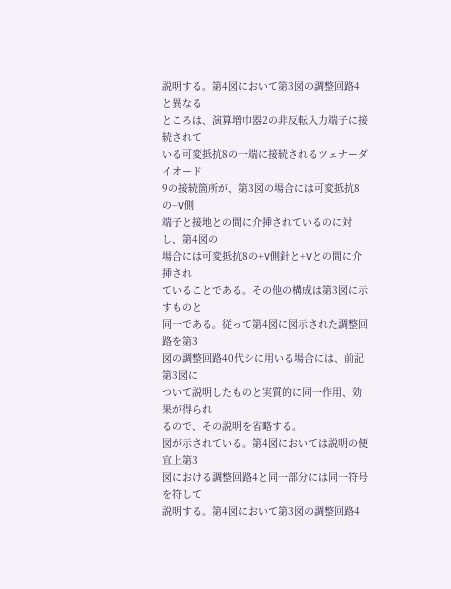説明する。第4図において第3図の調整回路4と異なる
ところは、演算増巾器2の非反転入力端子に接続されて
いる可変抵抗8の一端に接続されるツェナーダイオード
9の接続箇所が、第3図の場合には可変抵抗8の−V側
端子と接地との間に介挿されているのに対し、第4図の
場合には可変抵抗8の+V側針と+Vとの間に介挿され
ていることである。その他の構成は第3図に示すものと
同一である。従って第4図に図示された調整回路を第3
図の調整回路40代シに用いる場合には、前記第3図に
ついて説明したものと実質的に同一作用、効果が得られ
るので、その説明を省略する。
図が示されている。第4図においては説明の便宜上第3
図における調整回路4と同一部分には同一符号を符して
説明する。第4図において第3図の調整回路4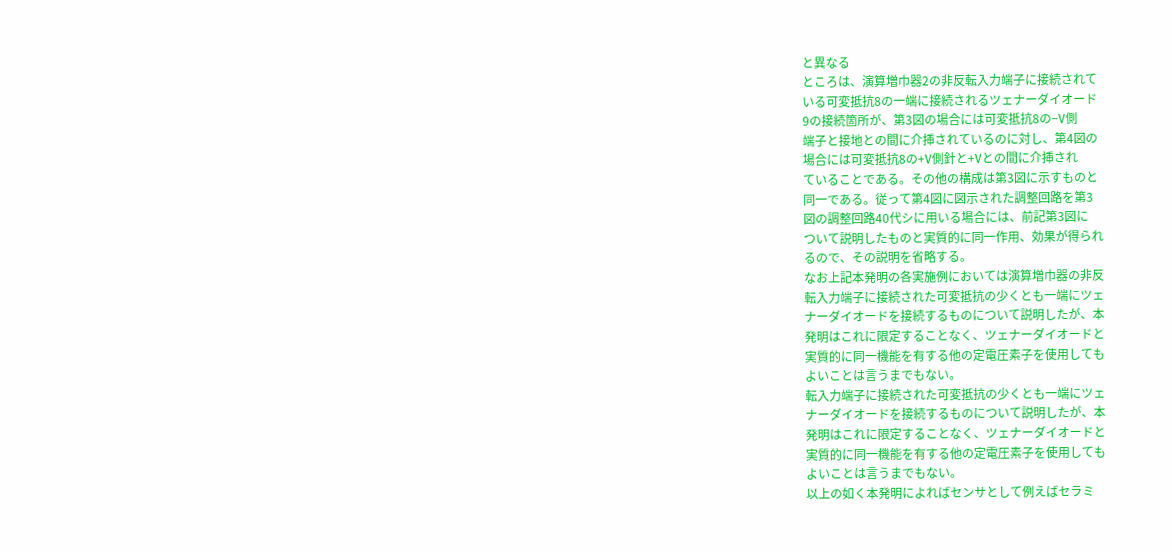と異なる
ところは、演算増巾器2の非反転入力端子に接続されて
いる可変抵抗8の一端に接続されるツェナーダイオード
9の接続箇所が、第3図の場合には可変抵抗8の−V側
端子と接地との間に介挿されているのに対し、第4図の
場合には可変抵抗8の+V側針と+Vとの間に介挿され
ていることである。その他の構成は第3図に示すものと
同一である。従って第4図に図示された調整回路を第3
図の調整回路40代シに用いる場合には、前記第3図に
ついて説明したものと実質的に同一作用、効果が得られ
るので、その説明を省略する。
なお上記本発明の各実施例においては演算増巾器の非反
転入力端子に接続された可変抵抗の少くとも一端にツェ
ナーダイオードを接続するものについて説明したが、本
発明はこれに限定することなく、ツェナーダイオードと
実質的に同一機能を有する他の定電圧素子を使用しても
よいことは言うまでもない。
転入力端子に接続された可変抵抗の少くとも一端にツェ
ナーダイオードを接続するものについて説明したが、本
発明はこれに限定することなく、ツェナーダイオードと
実質的に同一機能を有する他の定電圧素子を使用しても
よいことは言うまでもない。
以上の如く本発明によればセンサとして例えばセラミ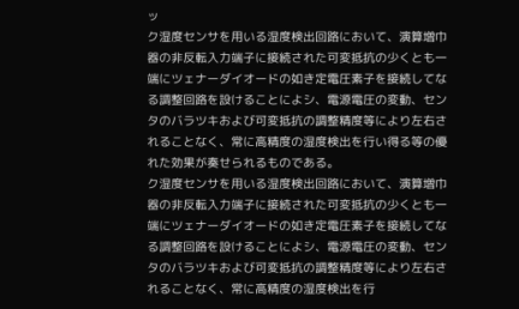ッ
ク湿度センサを用いる湿度検出回路において、演算増巾
器の非反転入力端子に接続された可変抵抗の少くとも一
端にツェナーダイオードの如き定電圧素子を接続してな
る調整回路を設けることによシ、電源電圧の変動、セン
タのバラツキおよび可変抵抗の調整精度等により左右さ
れることなく、常に高精度の湿度検出を行い得る等の優
れた効果が奏せられるものである。
ク湿度センサを用いる湿度検出回路において、演算増巾
器の非反転入力端子に接続された可変抵抗の少くとも一
端にツェナーダイオードの如き定電圧素子を接続してな
る調整回路を設けることによシ、電源電圧の変動、セン
タのバラツキおよび可変抵抗の調整精度等により左右さ
れることなく、常に高精度の湿度検出を行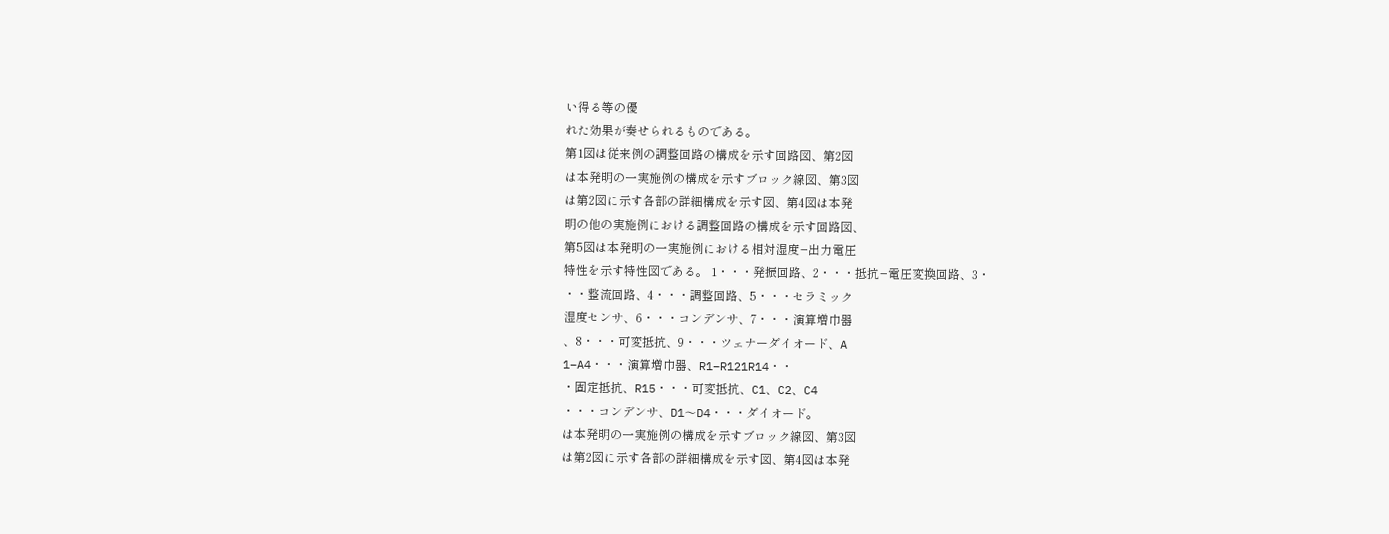い得る等の優
れた効果が奏せられるものである。
第1図は従来例の調整回路の構成を示す回路図、第2図
は本発明の一実施例の構成を示すブロック線図、第3図
は第2図に示す各部の詳細構成を示す図、第4図は本発
明の他の実施例における調整回路の構成を示す回路図、
第5図は本発明の一実施例における相対湿度−出力電圧
特性を示す特性図である。 1・・・発振回路、2・・・抵抗−電圧変換回路、3・
・・整流回路、4・・・調整回路、5・・・セラミック
湿度センサ、6・・・コンデンサ、7・・・演算増巾器
、8・・・可変抵抗、9・・・ツェナーダイオード、A
1−A4・・・演算増巾器、R1−R121R14・・
・固定抵抗、R15・・・可変抵抗、C1、C2、C4
・・・コンデンサ、D1〜D4・・・ダイオード。
は本発明の一実施例の構成を示すブロック線図、第3図
は第2図に示す各部の詳細構成を示す図、第4図は本発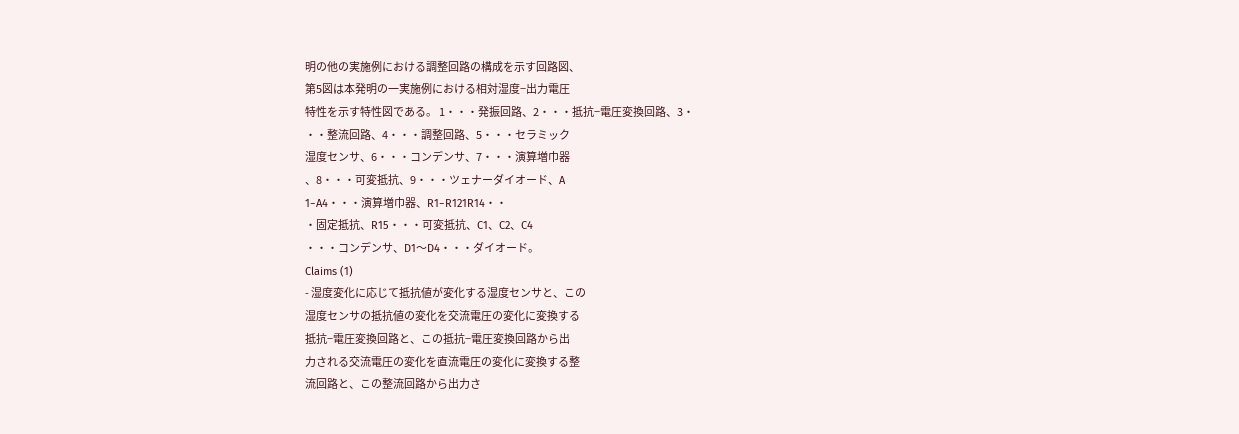明の他の実施例における調整回路の構成を示す回路図、
第5図は本発明の一実施例における相対湿度−出力電圧
特性を示す特性図である。 1・・・発振回路、2・・・抵抗−電圧変換回路、3・
・・整流回路、4・・・調整回路、5・・・セラミック
湿度センサ、6・・・コンデンサ、7・・・演算増巾器
、8・・・可変抵抗、9・・・ツェナーダイオード、A
1−A4・・・演算増巾器、R1−R121R14・・
・固定抵抗、R15・・・可変抵抗、C1、C2、C4
・・・コンデンサ、D1〜D4・・・ダイオード。
Claims (1)
- 湿度変化に応じて抵抗値が変化する湿度センサと、この
湿度センサの抵抗値の変化を交流電圧の変化に変換する
抵抗−電圧変換回路と、この抵抗−電圧変換回路から出
力される交流電圧の変化を直流電圧の変化に変換する整
流回路と、この整流回路から出力さ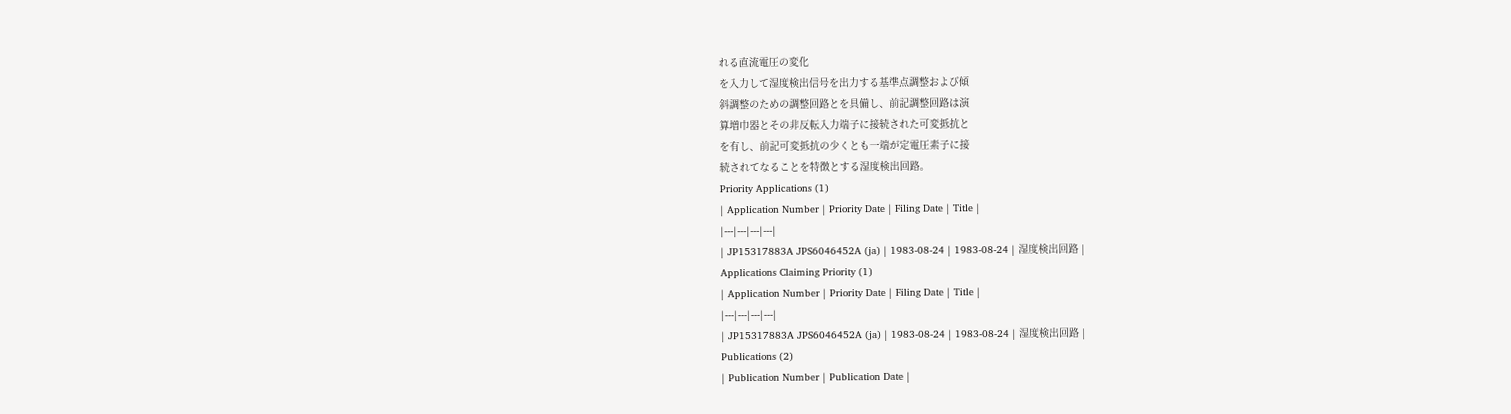れる直流電圧の変化
を入力して湿度検出信号を出力する基準点調整および傾
斜調整のための調整回路とを具備し、前記調整回路は演
算増巾器とその非反転入力端子に接続された可変抵抗と
を有し、前記可変抵抗の少くとも一端が定電圧素子に接
続されてなることを特徴とする湿度検出回路。
Priority Applications (1)
| Application Number | Priority Date | Filing Date | Title |
|---|---|---|---|
| JP15317883A JPS6046452A (ja) | 1983-08-24 | 1983-08-24 | 湿度検出回路 |
Applications Claiming Priority (1)
| Application Number | Priority Date | Filing Date | Title |
|---|---|---|---|
| JP15317883A JPS6046452A (ja) | 1983-08-24 | 1983-08-24 | 湿度検出回路 |
Publications (2)
| Publication Number | Publication Date |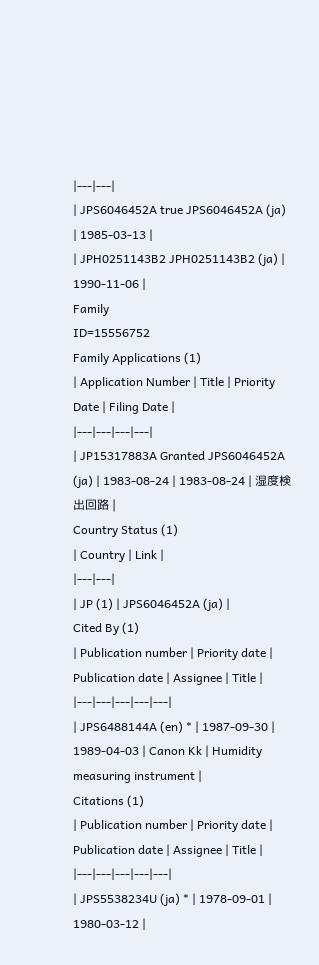|---|---|
| JPS6046452A true JPS6046452A (ja) | 1985-03-13 |
| JPH0251143B2 JPH0251143B2 (ja) | 1990-11-06 |
Family
ID=15556752
Family Applications (1)
| Application Number | Title | Priority Date | Filing Date |
|---|---|---|---|
| JP15317883A Granted JPS6046452A (ja) | 1983-08-24 | 1983-08-24 | 湿度検出回路 |
Country Status (1)
| Country | Link |
|---|---|
| JP (1) | JPS6046452A (ja) |
Cited By (1)
| Publication number | Priority date | Publication date | Assignee | Title |
|---|---|---|---|---|
| JPS6488144A (en) * | 1987-09-30 | 1989-04-03 | Canon Kk | Humidity measuring instrument |
Citations (1)
| Publication number | Priority date | Publication date | Assignee | Title |
|---|---|---|---|---|
| JPS5538234U (ja) * | 1978-09-01 | 1980-03-12 |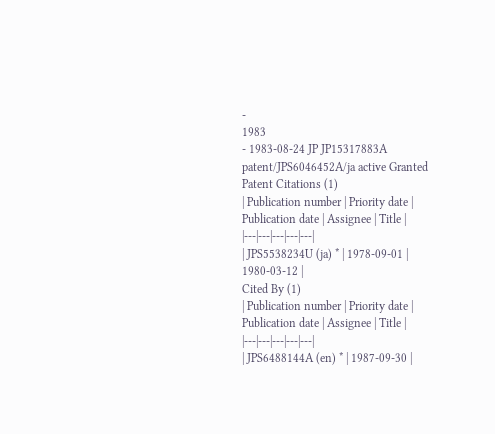-
1983
- 1983-08-24 JP JP15317883A patent/JPS6046452A/ja active Granted
Patent Citations (1)
| Publication number | Priority date | Publication date | Assignee | Title |
|---|---|---|---|---|
| JPS5538234U (ja) * | 1978-09-01 | 1980-03-12 |
Cited By (1)
| Publication number | Priority date | Publication date | Assignee | Title |
|---|---|---|---|---|
| JPS6488144A (en) * | 1987-09-30 |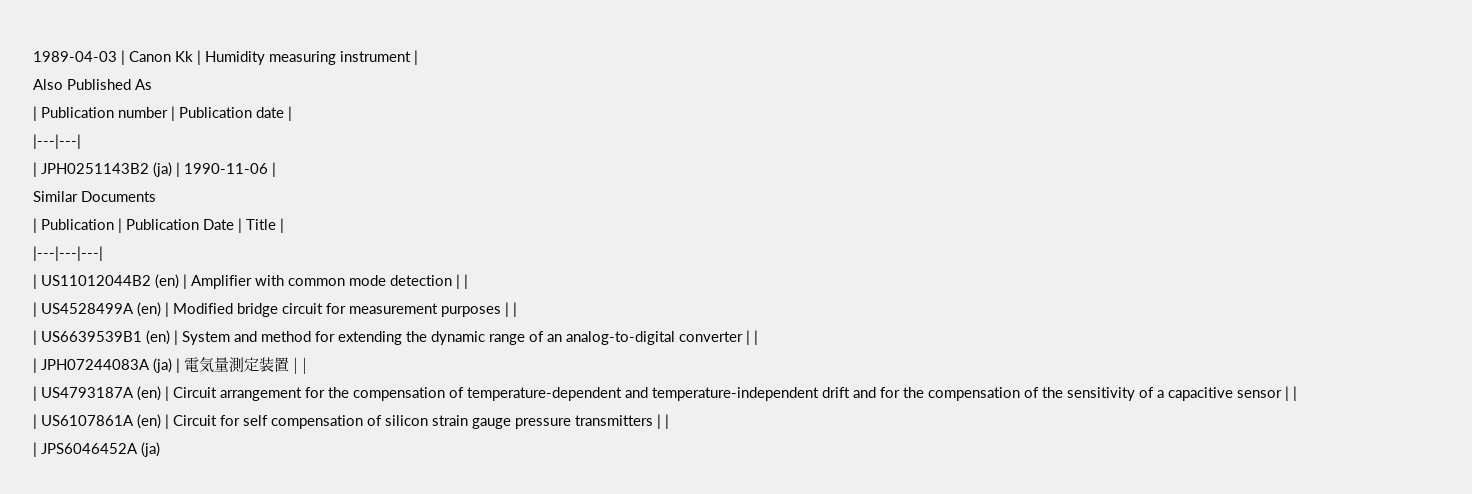1989-04-03 | Canon Kk | Humidity measuring instrument |
Also Published As
| Publication number | Publication date |
|---|---|
| JPH0251143B2 (ja) | 1990-11-06 |
Similar Documents
| Publication | Publication Date | Title |
|---|---|---|
| US11012044B2 (en) | Amplifier with common mode detection | |
| US4528499A (en) | Modified bridge circuit for measurement purposes | |
| US6639539B1 (en) | System and method for extending the dynamic range of an analog-to-digital converter | |
| JPH07244083A (ja) | 電気量測定装置 | |
| US4793187A (en) | Circuit arrangement for the compensation of temperature-dependent and temperature-independent drift and for the compensation of the sensitivity of a capacitive sensor | |
| US6107861A (en) | Circuit for self compensation of silicon strain gauge pressure transmitters | |
| JPS6046452A (ja)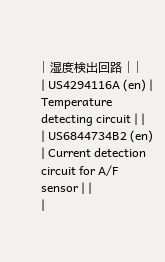| 湿度検出回路 | |
| US4294116A (en) | Temperature detecting circuit | |
| US6844734B2 (en) | Current detection circuit for A/F sensor | |
|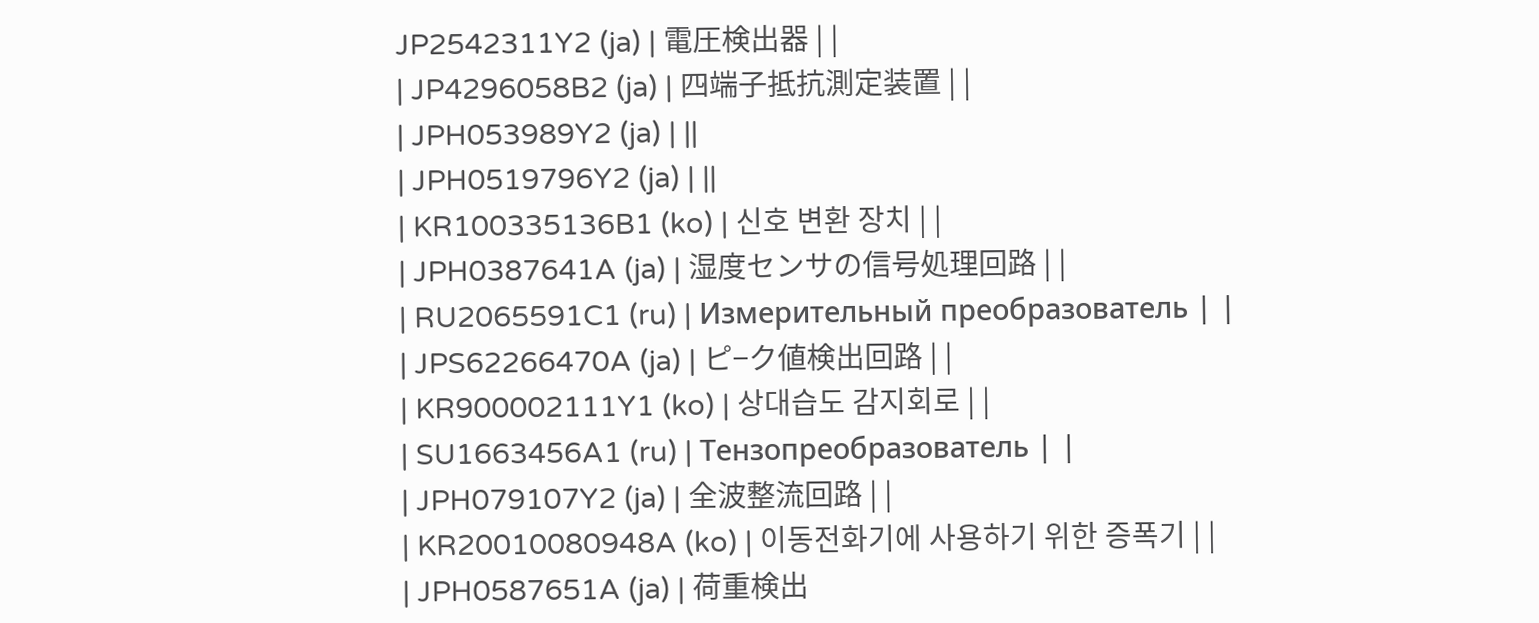JP2542311Y2 (ja) | 電圧検出器 | |
| JP4296058B2 (ja) | 四端子抵抗測定装置 | |
| JPH053989Y2 (ja) | ||
| JPH0519796Y2 (ja) | ||
| KR100335136B1 (ko) | 신호 변환 장치 | |
| JPH0387641A (ja) | 湿度センサの信号処理回路 | |
| RU2065591C1 (ru) | Измерительный преобразователь | |
| JPS62266470A (ja) | ピ−ク値検出回路 | |
| KR900002111Y1 (ko) | 상대습도 감지회로 | |
| SU1663456A1 (ru) | Тензопреобразователь | |
| JPH079107Y2 (ja) | 全波整流回路 | |
| KR20010080948A (ko) | 이동전화기에 사용하기 위한 증폭기 | |
| JPH0587651A (ja) | 荷重検出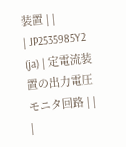装置 | |
| JP2535985Y2 (ja) | 定電流装置の出力電圧モニタ回路 | |
|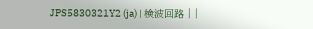JPS5830321Y2 (ja) | 検波回路 | |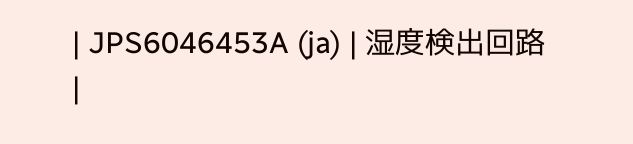| JPS6046453A (ja) | 湿度検出回路 |